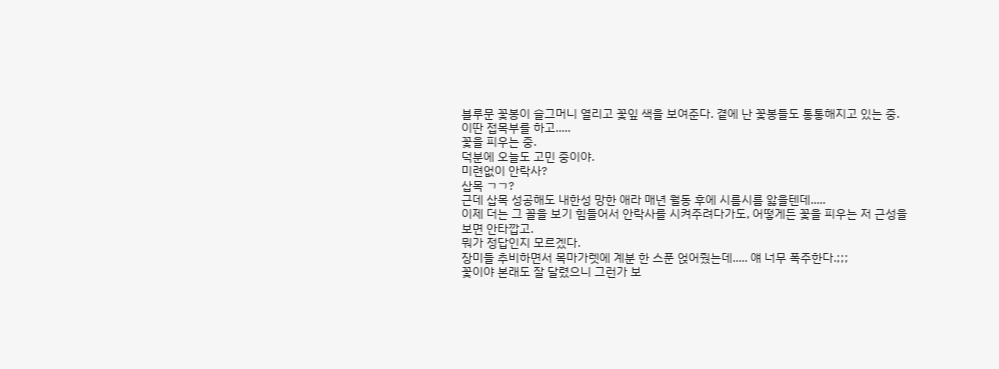블루문 꽃봉이 슬그머니 열리고 꽃잎 색을 보여준다. 곁에 난 꽃봉들도 통통해지고 있는 중.
이딴 접목부를 하고.....
꽃을 피우는 중.
덕분에 오늘도 고민 중이야.
미련없이 안락사?
삽목 ㄱㄱ?
근데 삽목 성공해도 내한성 망한 애라 매년 월동 후에 시름시름 앓을텐데.....
이제 더는 그 꼴을 보기 힘들어서 안락사를 시켜주려다가도, 어떻게든 꽃을 피우는 저 근성을 보면 안타깝고.
뭐가 정답인지 모르겠다.
장미들 추비하면서 목마가렛에 계분 한 스푼 얹어줬는데..... 얘 너무 폭주한다.;;;
꽃이야 본래도 잘 달렸으니 그런가 보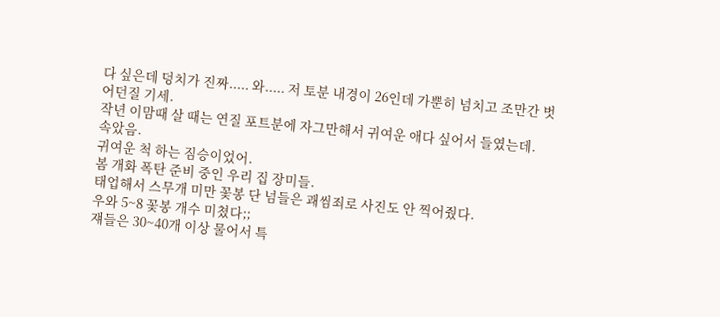다 싶은데 덩치가 진짜..... 와..... 저 토분 내경이 26인데 가뿐히 넘치고 조만간 벗어던질 기세.
작년 이맘때 살 때는 연질 포트분에 자그만해서 귀여운 애다 싶어서 들였는데.
속았음.
귀여운 척 하는 짐승이었어.
봄 개화 폭탄 준비 중인 우리 집 장미들.
태업해서 스무개 미만 꽃봉 단 넘들은 괘씸죄로 사진도 안 찍어줬다.
우와 5~8 꽃봉 개수 미쳤다;;
쟤들은 30~40개 이상 물어서 특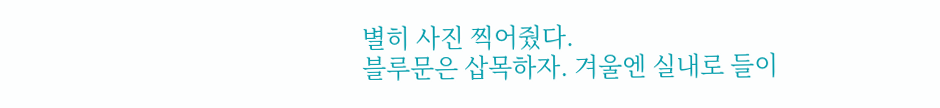별히 사진 찍어줬다.
블루문은 삽목하자. 겨울엔 실내로 들이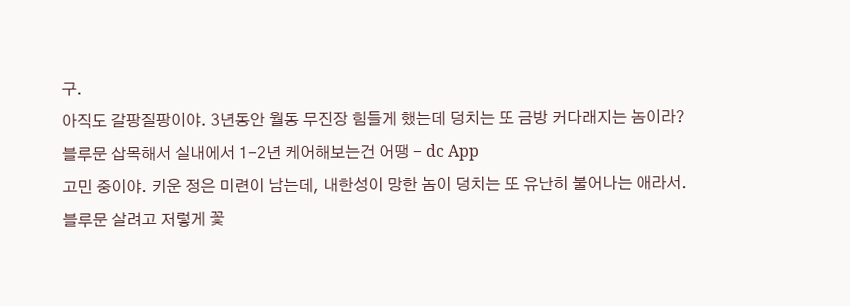구.
아직도 갈팡질팡이야. 3년동안 월동 무진장 힘들게 했는데 덩치는 또 금방 커다래지는 놈이라?
블루문 삽목해서 실내에서 1-2년 케어해보는건 어땡 - dc App
고민 중이야. 키운 정은 미련이 남는데, 내한성이 망한 놈이 덩치는 또 유난히 불어나는 애라서.
블루문 살려고 저렇게 꽃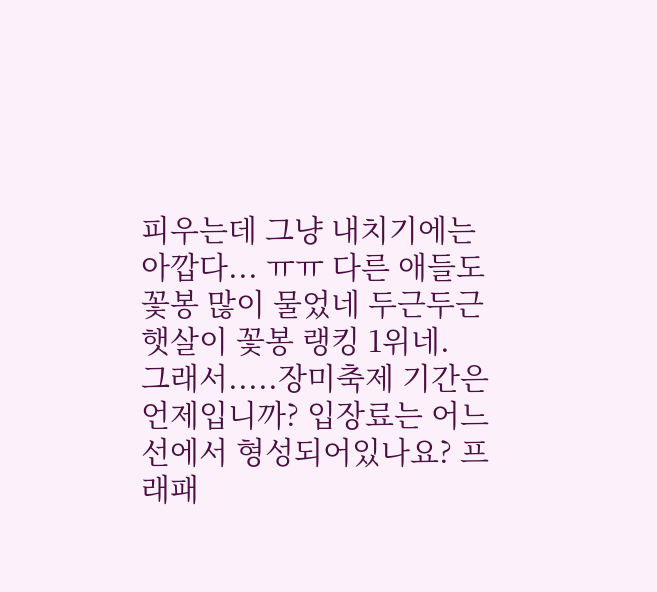피우는데 그냥 내치기에는 아깝다... ㅠㅠ 다른 애들도 꽃봉 많이 물었네 두근두근
햇살이 꽃봉 랭킹 1위네.
그래서.....장미축제 기간은 언제입니까? 입장료는 어느 선에서 형성되어있나요? 프래패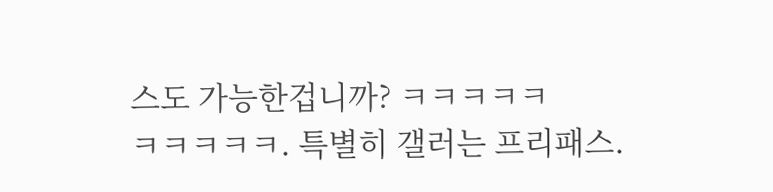스도 가능한겁니까? ㅋㅋㅋㅋㅋ
ㅋㅋㅋㅋㅋ. 특별히 갤러는 프리패스.